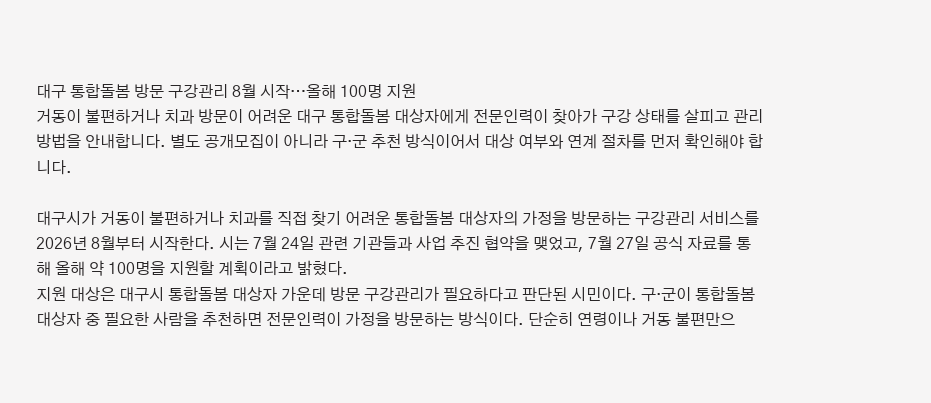대구 통합돌봄 방문 구강관리 8월 시작…올해 100명 지원
거동이 불편하거나 치과 방문이 어려운 대구 통합돌봄 대상자에게 전문인력이 찾아가 구강 상태를 살피고 관리 방법을 안내합니다. 별도 공개모집이 아니라 구·군 추천 방식이어서 대상 여부와 연계 절차를 먼저 확인해야 합니다.

대구시가 거동이 불편하거나 치과를 직접 찾기 어려운 통합돌봄 대상자의 가정을 방문하는 구강관리 서비스를 2026년 8월부터 시작한다. 시는 7월 24일 관련 기관들과 사업 추진 협약을 맺었고, 7월 27일 공식 자료를 통해 올해 약 100명을 지원할 계획이라고 밝혔다.
지원 대상은 대구시 통합돌봄 대상자 가운데 방문 구강관리가 필요하다고 판단된 시민이다. 구·군이 통합돌봄 대상자 중 필요한 사람을 추천하면 전문인력이 가정을 방문하는 방식이다. 단순히 연령이나 거동 불편만으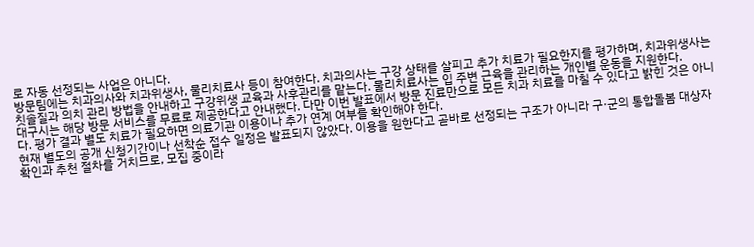로 자동 선정되는 사업은 아니다.
방문팀에는 치과의사와 치과위생사, 물리치료사 등이 참여한다. 치과의사는 구강 상태를 살피고 추가 치료가 필요한지를 평가하며, 치과위생사는 칫솔질과 의치 관리 방법을 안내하고 구강위생 교육과 사후관리를 맡는다. 물리치료사는 입 주변 근육을 관리하는 개인별 운동을 지원한다.
대구시는 해당 방문 서비스를 무료로 제공한다고 안내했다. 다만 이번 발표에서 방문 진료만으로 모든 치과 치료를 마칠 수 있다고 밝힌 것은 아니다. 평가 결과 별도 치료가 필요하면 의료기관 이용이나 추가 연계 여부를 확인해야 한다.
현재 별도의 공개 신청기간이나 선착순 접수 일정은 발표되지 않았다. 이용을 원한다고 곧바로 선정되는 구조가 아니라 구·군의 통합돌봄 대상자 확인과 추천 절차를 거치므로, 모집 중이라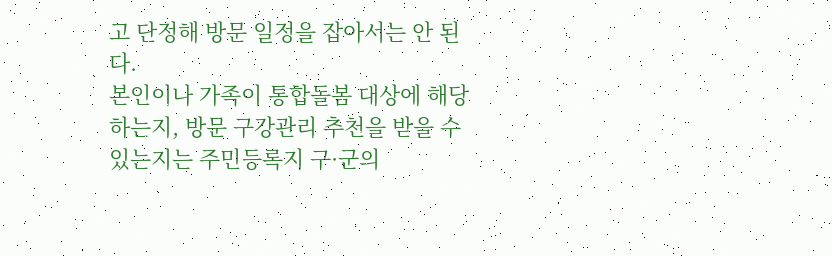고 단정해 방문 일정을 잡아서는 안 된다.
본인이나 가족이 통합돌봄 대상에 해당하는지, 방문 구강관리 추천을 받을 수 있는지는 주민등록지 구·군의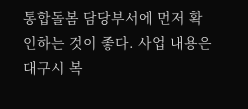통합돌봄 담당부서에 먼저 확인하는 것이 좋다. 사업 내용은 대구시 복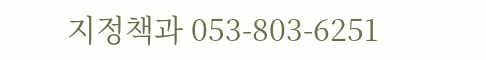지정책과 053-803-6251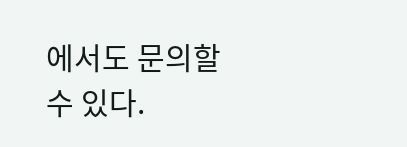에서도 문의할 수 있다.